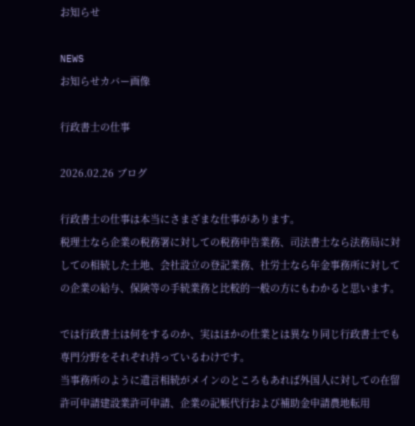お知らせ

NEWS
お知らせカバー画像

行政書士の仕事

2026.02.26 ブログ

行政書士の仕事は本当にさまざまな仕事があります。
税理士なら企業の税務署に対しての税務申告業務、司法書士なら法務局に対しての相続した土地、会社設立の登記業務、社労士なら年金事務所に対しての企業の給与、保険等の手続業務と比較的一般の方にもわかると思います。

では行政書士は何をするのか、実はほかの仕業とは異なり同じ行政書士でも専門分野をそれぞれ持っているわけです。
当事務所のように遺言相続がメインのところもあれば外国人に対しての在留許可申請建設業許可申請、企業の記帳代行および補助金申請農地転用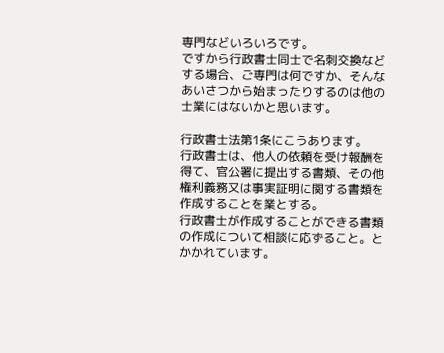専門などいろいろです。
ですから行政書士同士で名刺交換などする場合、ご専門は何ですか、そんなあいさつから始まったりするのは他の士業にはないかと思います。

行政書士法第1条にこうあります。
行政書士は、他人の依頼を受け報酬を得て、官公署に提出する書類、その他権利義務又は事実証明に関する書類を作成することを業とする。
行政書士が作成することができる書類の作成について相談に応ずること。とかかれています。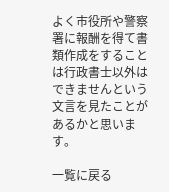よく市役所や警察署に報酬を得て書類作成をすることは行政書士以外はできませんという文言を見たことがあるかと思います。

一覧に戻る